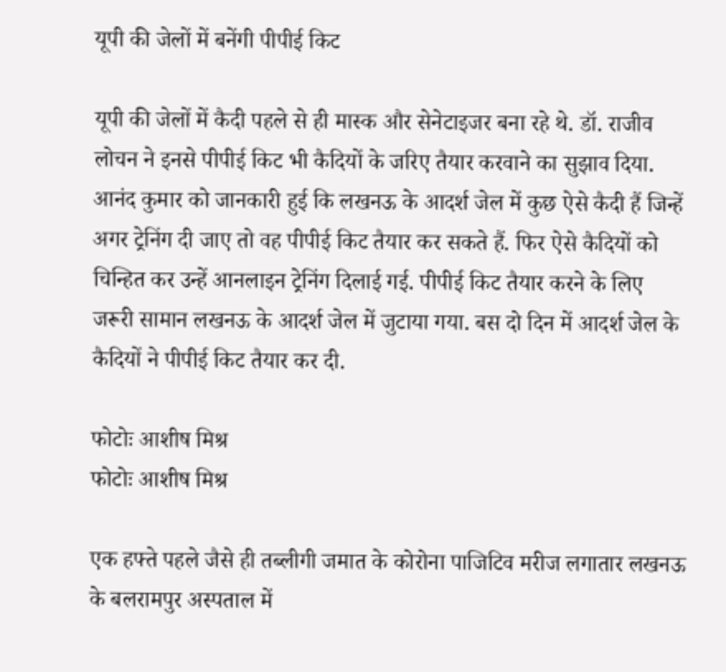यूपी की जेलों में बनेंगी पीपीई किट

यूपी की जेलों में कैदी पहले से ही मास्क और सेनेटाइजर बना रहे थे. डॉ. राजीव लोचन ने इनसे पीपीई किट भी कैदियों के जरिए तैयार करवाने का सुझाव दिया. आनंद कुमार को जानकारी हुई कि लखनऊ के आदर्श जेल में कुछ ऐसे कैदी हैं जिन्हें अगर ट्रेनिंग दी जाए तो वह पीपीई किट तैयार कर सकते हैं. फिर ऐसे कैदियों को चिन्हित कर उन्हें आनलाइन ट्रेनिंग दिलाई गई. पीपीई किट तैयार करने के लिए जरूरी सामान लखनऊ के आदर्श जेल में जुटाया गया. बस दो दिन में आदर्श जेल के कैदियों ने पीपीई किट तैयार कर दी.

फोटोः आशीष मिश्र
फोटोः आशीष मिश्र

एक हफ्ते पहले जैसे ही तब्लीगी जमात के कोरोना पाजिटिव मरीज लगातार लखनऊ के बलरामपुर अस्पताल में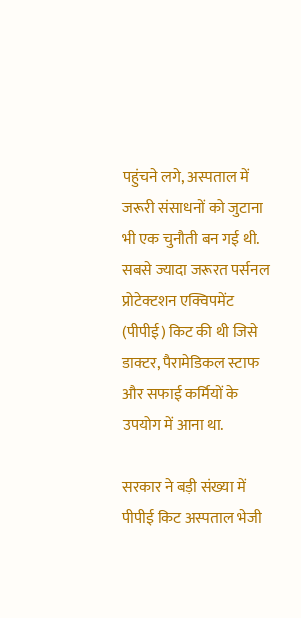पहुंचने लगे, अस्पताल में जरूरी संसाधनों को जुटाना भी एक चुनौती बन गई थी. सबसे ज्यादा जरूरत पर्सनल प्रोटेक्टशन एक्विपमेंट (पीपीई) किट की थी जिसे डाक्टर, पैरामेडिकल स्टाफ और सफाई कर्मियों के उपयोग में आना था.

सरकार ने बड़ी संख्या में पीपीई किट अस्पताल भेजी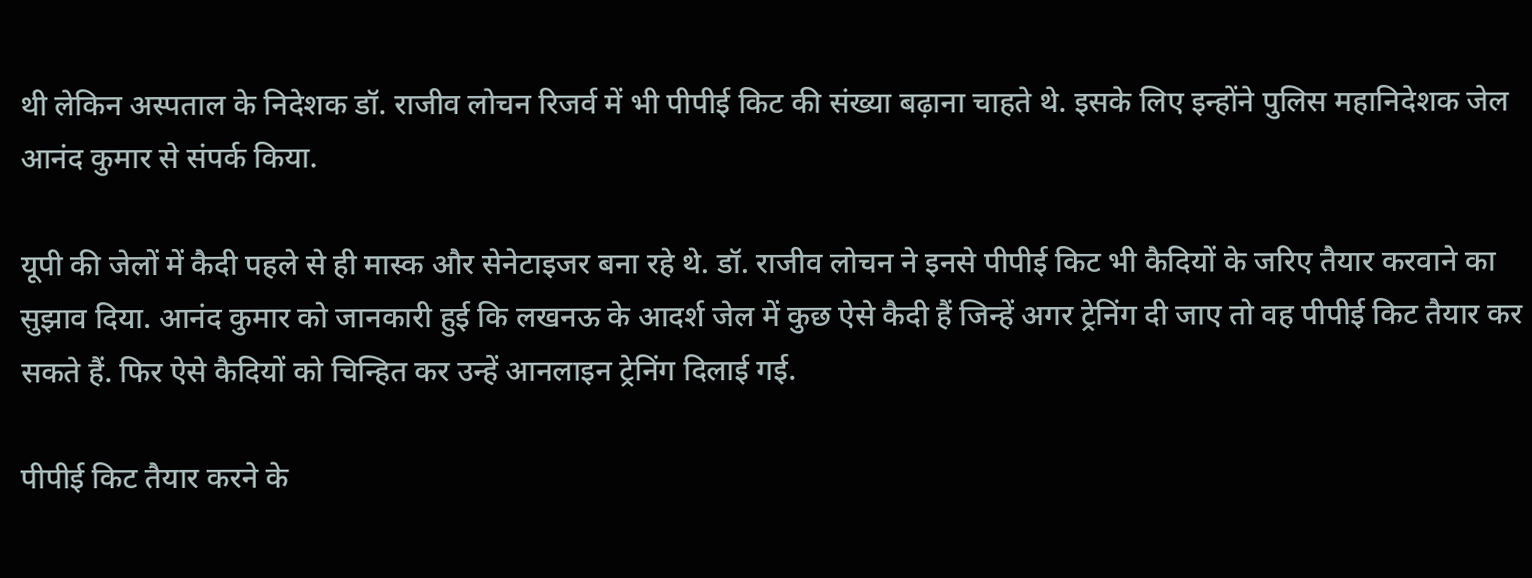थी लेकिन अस्पताल के निदेशक डॉ. राजीव लोचन रिजर्व में भी पीपीई किट की संख्या बढ़ाना चाहते थे. इसके लिए इन्होंने पुलिस महानिदेशक जेल आनंद कुमार से संपर्क किया.

यूपी की जेलों में कैदी पहले से ही मास्क और सेनेटाइजर बना रहे थे. डॉ. राजीव लोचन ने इनसे पीपीई किट भी कैदियों के जरिए तैयार करवाने का सुझाव दिया. आनंद कुमार को जानकारी हुई कि लखनऊ के आदर्श जेल में कुछ ऐसे कैदी हैं जिन्हें अगर ट्रेनिंग दी जाए तो वह पीपीई किट तैयार कर सकते हैं. फिर ऐसे कैदियों को चिन्हित कर उन्हें आनलाइन ट्रेनिंग दिलाई गई.

पीपीई किट तैयार करने के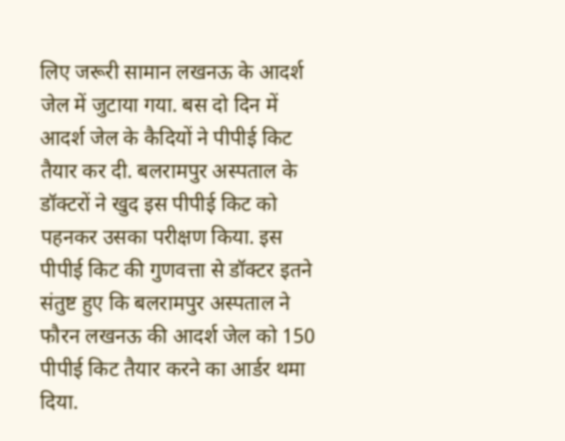लिए जरूरी सामान लखनऊ के आदर्श जेल में जुटाया गया. बस दो दिन में आदर्श जेल के कैदियों ने पीपीई किट तैयार कर दी. बलरामपुर अस्पताल के डॉक्टरों ने खुद इस पीपीई किट को पहनकर उसका परीक्षण किया. इस पीपीई किट की गुणवत्ता से डॉक्टर इतने संतुष्ट हुए कि बलरामपुर अस्पताल ने फौरन लखनऊ की आदर्श जेल को 150 पीपीई किट तैयार करने का आर्डर थमा दिया.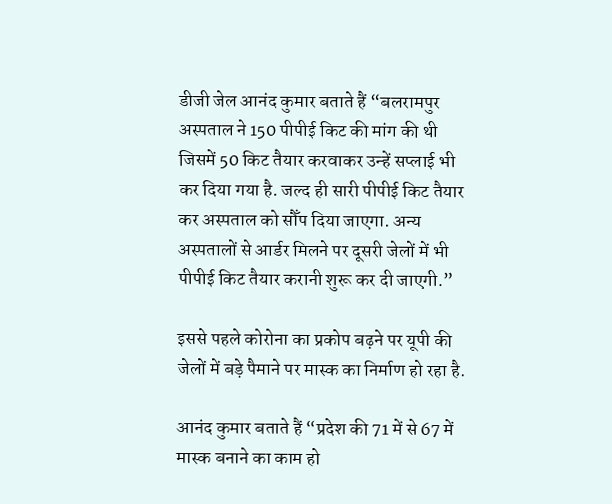डीजी जेल आनंद कुमार बताते हैं “बलरामपुर अस्पताल ने 150 पीपीई किट की मांग की थी जिसमें 50 किट तैयार करवाकर उन्हें सप्लाई भी कर दिया गया है. जल्द ही सारी पीपीई किट तैयार कर अस्पताल को सौँप दिया जाएगा. अन्य अस्पतालों से आर्डर मिलने पर दूसरी जेलों में भी पीपीई किट तैयार करानी शुरू कर दी जाएगी.”

इससे पहले कोरोना का प्रकोप बढ़ने पर यूपी की जेलों में बड़े पैमाने पर मास्क का निर्माण हो रहा है.

आनंद कुमार बताते हैं “प्रदेश की 71 में से 67 में मास्क बनाने का काम हो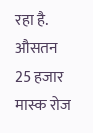रहा है. औसतन 25 हजार मास्क रोज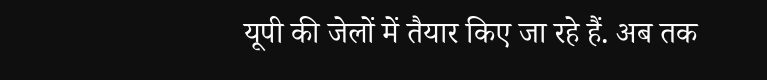यूपी की जेलों में तैयार किए जा रहे हैं. अब तक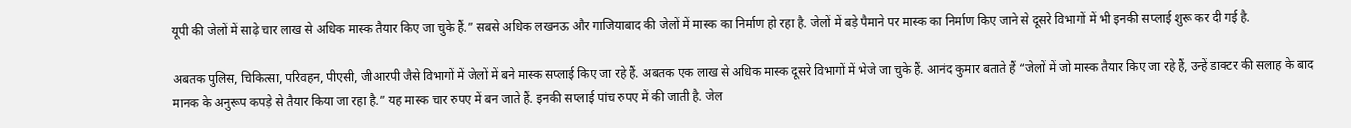यूपी की जेलों में साढ़े चार लाख से अधिक मास्क तैयार किए जा चुके हैं.” सबसे अधिक लखनऊ और गाजियाबाद की जेलों में मास्क का निर्माण हो रहा है. जेलों में बड़े पैमाने पर मास्क का निर्माण किए जाने से दूसरे विभागों में भी इनकी सप्लाई शुरू कर दी गई है.

अबतक पुलिस, चिकित्सा, परिवहन, पीएसी, जीआरपी जैसे विभागों में जेलों में बने मास्क सप्लाई किए जा रहे हैं. अबतक एक लाख से अधिक मास्क दूसरे विभागों में भेजे जा चुके हैं. आनंद कुमार बताते हैं “जेलों में जो मास्क तैयार किए जा रहे हैं, उन्हें डाक्टर की सलाह के बाद मानक के अनुरूप कपड़े से तैयार किया जा रहा है.” यह मास्क चार रुपए में बन जाते हैं. इनकी सप्लाई पांच रुपए में की जाती है. जेल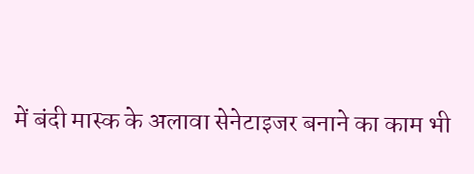में बंदी मास्क के अलावा सेनेटाइजर बनाने का काम भी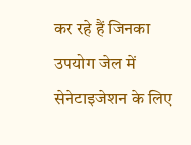कर रहे हैं जिनका उपयोग जेल में सेनेटाइजेशन के लिए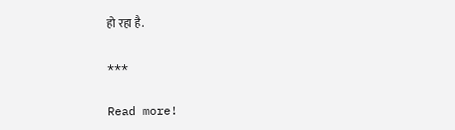हो रहा है.

***

Read more!